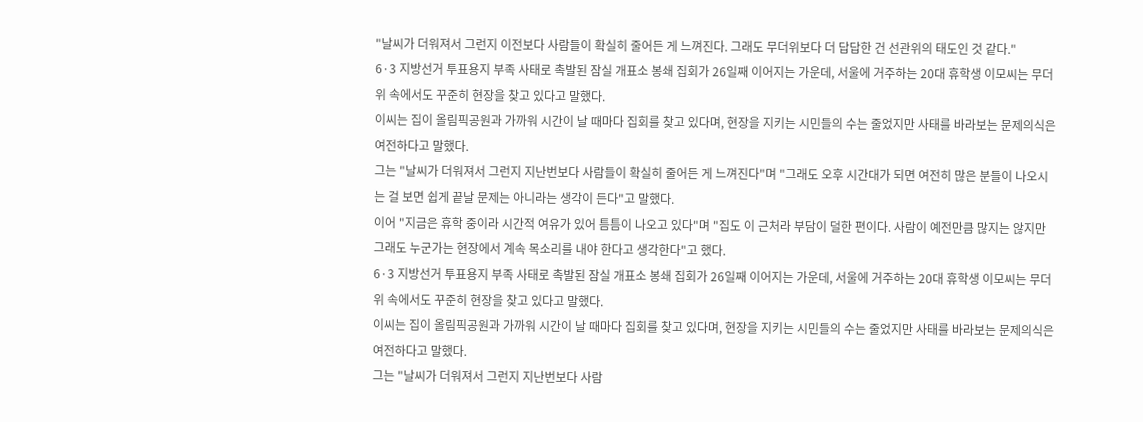"날씨가 더워져서 그런지 이전보다 사람들이 확실히 줄어든 게 느껴진다. 그래도 무더위보다 더 답답한 건 선관위의 태도인 것 같다."
6·3 지방선거 투표용지 부족 사태로 촉발된 잠실 개표소 봉쇄 집회가 26일째 이어지는 가운데, 서울에 거주하는 20대 휴학생 이모씨는 무더위 속에서도 꾸준히 현장을 찾고 있다고 말했다.
이씨는 집이 올림픽공원과 가까워 시간이 날 때마다 집회를 찾고 있다며, 현장을 지키는 시민들의 수는 줄었지만 사태를 바라보는 문제의식은 여전하다고 말했다.
그는 "날씨가 더워져서 그런지 지난번보다 사람들이 확실히 줄어든 게 느껴진다"며 "그래도 오후 시간대가 되면 여전히 많은 분들이 나오시는 걸 보면 쉽게 끝날 문제는 아니라는 생각이 든다"고 말했다.
이어 "지금은 휴학 중이라 시간적 여유가 있어 틈틈이 나오고 있다"며 "집도 이 근처라 부담이 덜한 편이다. 사람이 예전만큼 많지는 않지만 그래도 누군가는 현장에서 계속 목소리를 내야 한다고 생각한다"고 했다.
6·3 지방선거 투표용지 부족 사태로 촉발된 잠실 개표소 봉쇄 집회가 26일째 이어지는 가운데, 서울에 거주하는 20대 휴학생 이모씨는 무더위 속에서도 꾸준히 현장을 찾고 있다고 말했다.
이씨는 집이 올림픽공원과 가까워 시간이 날 때마다 집회를 찾고 있다며, 현장을 지키는 시민들의 수는 줄었지만 사태를 바라보는 문제의식은 여전하다고 말했다.
그는 "날씨가 더워져서 그런지 지난번보다 사람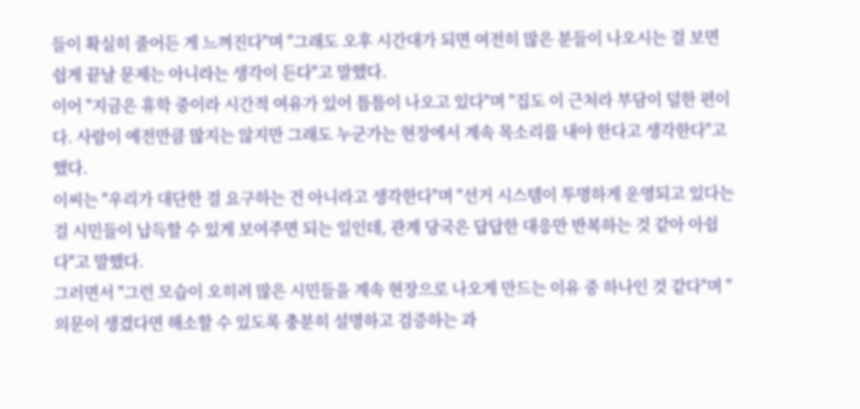들이 확실히 줄어든 게 느껴진다"며 "그래도 오후 시간대가 되면 여전히 많은 분들이 나오시는 걸 보면 쉽게 끝날 문제는 아니라는 생각이 든다"고 말했다.
이어 "지금은 휴학 중이라 시간적 여유가 있어 틈틈이 나오고 있다"며 "집도 이 근처라 부담이 덜한 편이다. 사람이 예전만큼 많지는 않지만 그래도 누군가는 현장에서 계속 목소리를 내야 한다고 생각한다"고 했다.
이씨는 "우리가 대단한 걸 요구하는 건 아니라고 생각한다"며 "선거 시스템이 투명하게 운영되고 있다는 걸 시민들이 납득할 수 있게 보여주면 되는 일인데, 관계 당국은 답답한 대응만 반복하는 것 같아 아쉽다"고 말했다.
그러면서 "그런 모습이 오히려 많은 시민들을 계속 현장으로 나오게 만드는 이유 중 하나인 것 같다"며 "의문이 생겼다면 해소할 수 있도록 충분히 설명하고 검증하는 과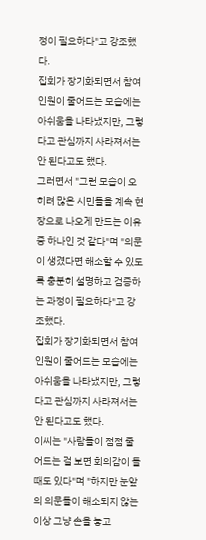정이 필요하다"고 강조했다.
집회가 장기화되면서 참여 인원이 줄어드는 모습에는 아쉬움을 나타냈지만, 그렇다고 관심까지 사라져서는 안 된다고도 했다.
그러면서 "그런 모습이 오히려 많은 시민들을 계속 현장으로 나오게 만드는 이유 중 하나인 것 같다"며 "의문이 생겼다면 해소할 수 있도록 충분히 설명하고 검증하는 과정이 필요하다"고 강조했다.
집회가 장기화되면서 참여 인원이 줄어드는 모습에는 아쉬움을 나타냈지만, 그렇다고 관심까지 사라져서는 안 된다고도 했다.
이씨는 "사람들이 점점 줄어드는 걸 보면 회의감이 들 때도 있다"며 "하지만 눈앞의 의문들이 해소되지 않는 이상 그냥 손을 놓고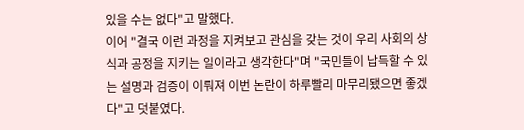있을 수는 없다"고 말했다.
이어 "결국 이런 과정을 지켜보고 관심을 갖는 것이 우리 사회의 상식과 공정을 지키는 일이라고 생각한다"며 "국민들이 납득할 수 있는 설명과 검증이 이뤄져 이번 논란이 하루빨리 마무리됐으면 좋겠다"고 덧붙였다.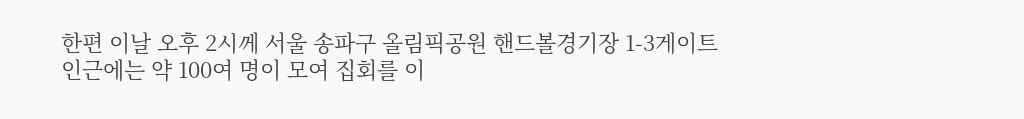한편 이날 오후 2시께 서울 송파구 올림픽공원 핸드볼경기장 1-3게이트 인근에는 약 100여 명이 모여 집회를 이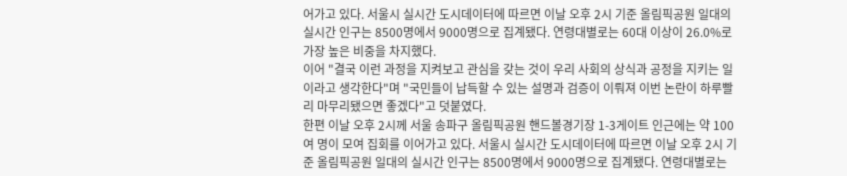어가고 있다. 서울시 실시간 도시데이터에 따르면 이날 오후 2시 기준 올림픽공원 일대의 실시간 인구는 8500명에서 9000명으로 집계됐다. 연령대별로는 60대 이상이 26.0%로 가장 높은 비중을 차지했다.
이어 "결국 이런 과정을 지켜보고 관심을 갖는 것이 우리 사회의 상식과 공정을 지키는 일이라고 생각한다"며 "국민들이 납득할 수 있는 설명과 검증이 이뤄져 이번 논란이 하루빨리 마무리됐으면 좋겠다"고 덧붙였다.
한편 이날 오후 2시께 서울 송파구 올림픽공원 핸드볼경기장 1-3게이트 인근에는 약 100여 명이 모여 집회를 이어가고 있다. 서울시 실시간 도시데이터에 따르면 이날 오후 2시 기준 올림픽공원 일대의 실시간 인구는 8500명에서 9000명으로 집계됐다. 연령대별로는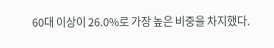60대 이상이 26.0%로 가장 높은 비중을 차지했다.